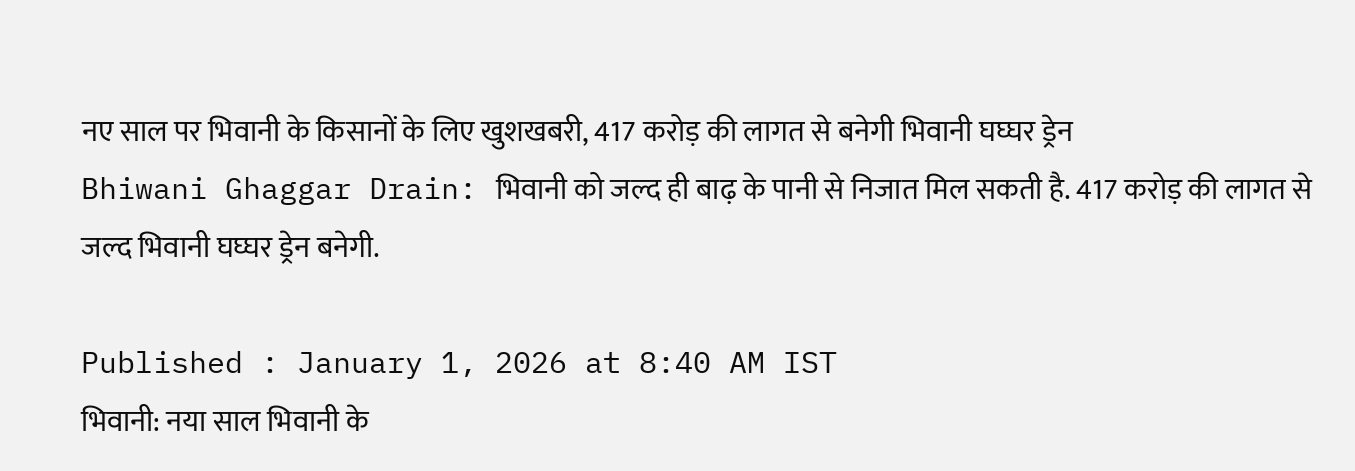नए साल पर भिवानी के किसानों के लिए खुशखबरी, 417 करोड़ की लागत से बनेगी भिवानी घघ्घर ड्रेन
Bhiwani Ghaggar Drain: भिवानी को जल्द ही बाढ़ के पानी से निजात मिल सकती है. 417 करोड़ की लागत से जल्द भिवानी घघ्घर ड्रेन बनेगी.

Published : January 1, 2026 at 8:40 AM IST
भिवानी: नया साल भिवानी के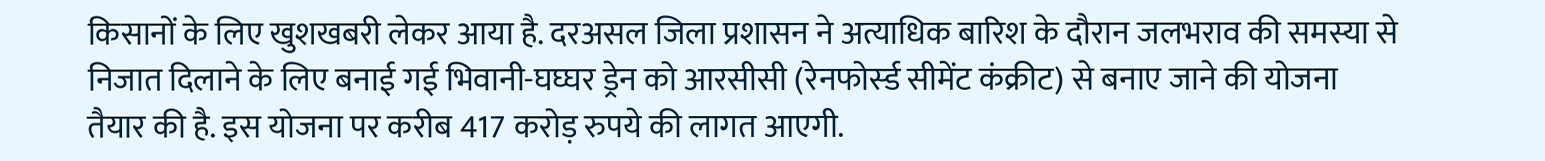किसानों के लिए खुशखबरी लेकर आया है. दरअसल जिला प्रशासन ने अत्याधिक बारिश के दौरान जलभराव की समस्या से निजात दिलाने के लिए बनाई गई भिवानी-घघ्घर ड्रेन को आरसीसी (रेनफोर्स्ड सीमेंट कंक्रीट) से बनाए जाने की योजना तैयार की है. इस योजना पर करीब 417 करोड़ रुपये की लागत आएगी.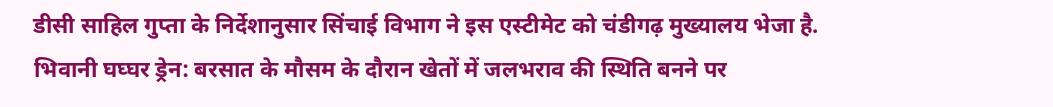डीसी साहिल गुप्ता के निर्देशानुसार सिंचाई विभाग ने इस एस्टीमेट को चंडीगढ़ मुख्यालय भेजा है.
भिवानी घघ्घर ड्रेन: बरसात के मौसम के दौरान खेतों में जलभराव की स्थिति बनने पर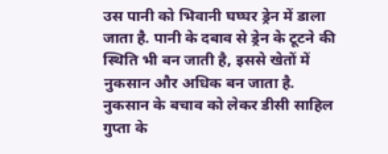उस पानी को भिवानी घघ्घर ड्रेन में डाला जाता है. पानी के दबाव से ड्रेन के टूटने की स्थिति भी बन जाती है, इससे खेतों में नुकसान और अधिक बन जाता है. नुकसान के बचाव को लेकर डीसी साहिल गुप्ता के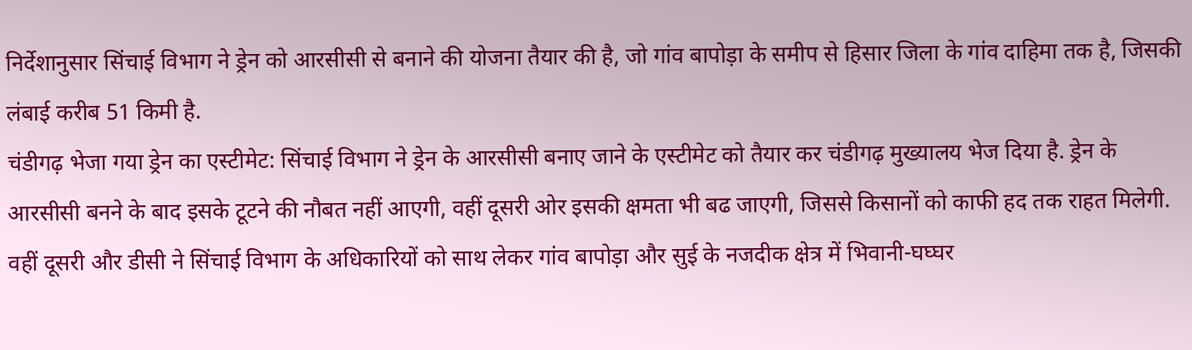निर्देशानुसार सिंचाई विभाग ने ड्रेन को आरसीसी से बनाने की योजना तैयार की है, जो गांव बापोड़ा के समीप से हिसार जिला के गांव दाहिमा तक है, जिसकी लंबाई करीब 51 किमी है.
चंडीगढ़ भेजा गया ड्रेन का एस्टीमेट: सिंचाई विभाग ने ड्रेन के आरसीसी बनाए जाने के एस्टीमेट को तैयार कर चंडीगढ़ मुख्यालय भेज दिया है. ड्रेन के आरसीसी बनने के बाद इसके टूटने की नौबत नहीं आएगी, वहीं दूसरी ओर इसकी क्षमता भी बढ जाएगी, जिससे किसानों को काफी हद तक राहत मिलेगी. वहीं दूसरी और डीसी ने सिंचाई विभाग के अधिकारियों को साथ लेकर गांव बापोड़ा और सुई के नजदीक क्षेत्र में भिवानी-घघ्घर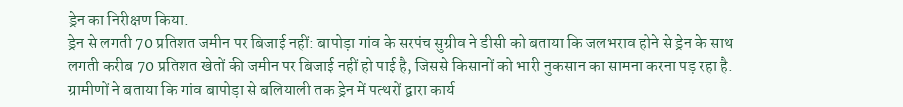ड्रेन का निरीक्षण किया.
ड्रेन से लगती 70 प्रतिशत जमीन पर बिजाई नहीं: बापोड़ा गांव के सरपंच सुग्रीव ने डीसी को बताया कि जलभराव होने से ड्रेन के साथ लगती करीब 70 प्रतिशत खेतों की जमीन पर बिजाई नहीं हो पाई है, जिससे किसानों को भारी नुकसान का सामना करना पड़ रहा है. ग्रामीणों ने बताया कि गांव बापोड़ा से बलियाली तक ड्रेन में पत्थरों द्वारा कार्य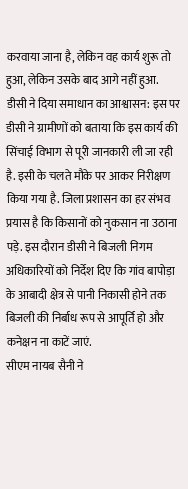करवाया जाना है, लेकिन वह कार्य शुरू तो हुआ, लेकिन उसके बाद आगे नहीं हुआ.
डीसी ने दिया समाधान का आश्वासन: इस पर डीसी ने ग्रामीणों को बताया कि इस कार्य की सिंचाई विभाग से पूरी जानकारी ली जा रही है. इसी के चलते मौके पर आकर निरीक्षण किया गया है. जिला प्रशासन का हर संभव प्रयास है कि किसानों को नुकसान ना उठाना पड़े. इस दौरान डीसी ने बिजली निगम अधिकारियों को निर्देश दिए कि गांव बापोड़ा के आबादी क्षेत्र से पानी निकासी होने तक बिजली की निर्बाध रूप से आपूर्ति हो और कनेक्षन ना काटें जाएं.
सीएम नायब सैनी ने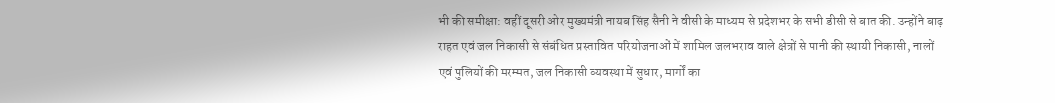भी की समीक्षा: वहीं दूसरी ओर मुख्यमंत्री नायब सिंह सैनी ने वीसी के माध्यम से प्रदेशभर के सभी डीसी से बात की. उन्होंने बाढ़ राहत एवं जल निकासी से संबंधित प्रस्तावित परियोजनाओं में शामिल जलभराव वाले क्षेत्रों से पानी की स्थायी निकासी, नालों एवं पुलियों की मरम्मत, जल निकासी व्यवस्था में सुधार, मार्गों का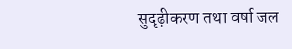सुदृढ़ीकरण तथा वर्षा जल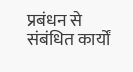प्रबंधन से संबंधित कार्यों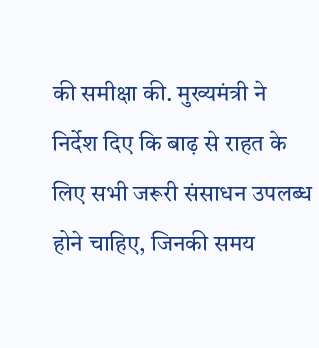की समीक्षा की. मुख्यमंत्री ने निर्देश दिए कि बाढ़ से राहत के लिए सभी जरूरी संसाधन उपलब्ध होने चाहिए, जिनकी समय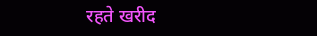रहते खरीद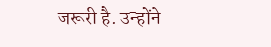जरूरी है. उन्होंने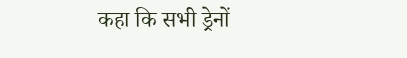कहा कि सभी ड्रेनों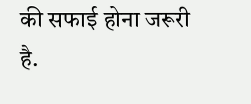की सफाई होना जरूरी है.